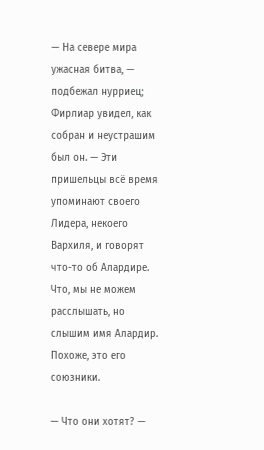— На севере мира ужасная битва, — подбежал нурриец; Фирлиар увидел, как собран и неустрашим был он. — Эти пришельцы всё время упоминают своего Лидера, некоего Вархиля, и говорят что-то об Алардире. Что, мы не можем расслышать, но слышим имя Алардир. Похоже, это его союзники.

— Что они хотят? —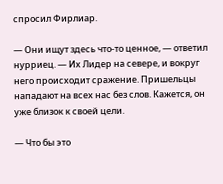спросил Фирлиар.

— Они ищут здесь что-то ценное, — ответил нурриец. — Их Лидер на севере, и вокруг него происходит сражение. Пришельцы нападают на всех нас без слов. Кажется, он уже близок к своей цели.

— Что бы это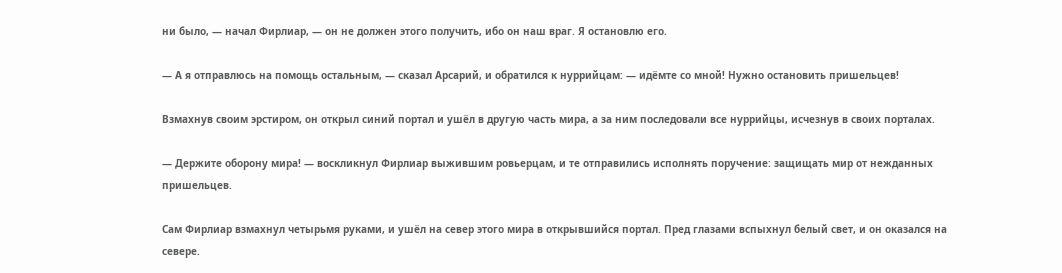ни было, — начал Фирлиар, — он не должен этого получить, ибо он наш враг. Я остановлю его.

— А я отправлюсь на помощь остальным, — сказал Арсарий, и обратился к нуррийцам: — идёмте со мной! Нужно остановить пришельцев!

Взмахнув своим эрстиром, он открыл синий портал и ушёл в другую часть мира, а за ним последовали все нуррийцы, исчезнув в своих порталах.

— Держите оборону мира! — воскликнул Фирлиар выжившим ровьерцам, и те отправились исполнять поручение: защищать мир от нежданных пришельцев.

Сам Фирлиар взмахнул четырьмя руками, и ушёл на север этого мира в открывшийся портал. Пред глазами вспыхнул белый свет, и он оказался на севере.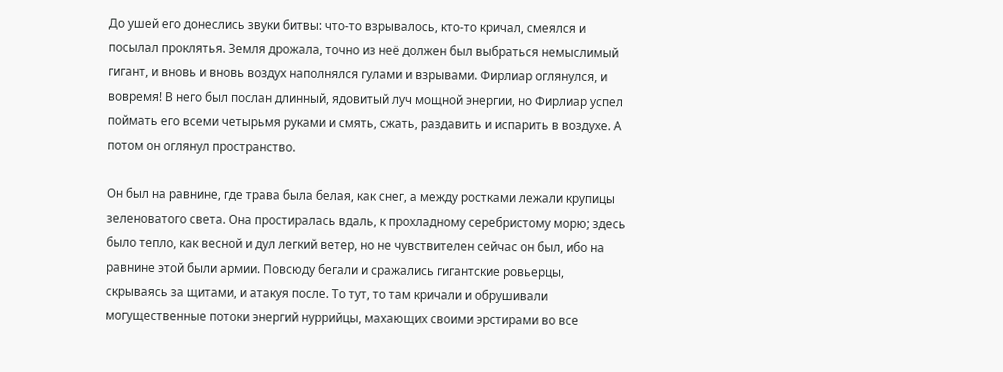До ушей его донеслись звуки битвы: что-то взрывалось, кто-то кричал, смеялся и посылал проклятья. Земля дрожала, точно из неё должен был выбраться немыслимый гигант, и вновь и вновь воздух наполнялся гулами и взрывами. Фирлиар оглянулся, и вовремя! В него был послан длинный, ядовитый луч мощной энергии, но Фирлиар успел поймать его всеми четырьмя руками и смять, сжать, раздавить и испарить в воздухе. А потом он оглянул пространство.

Он был на равнине, где трава была белая, как снег, а между ростками лежали крупицы зеленоватого света. Она простиралась вдаль, к прохладному серебристому морю; здесь было тепло, как весной и дул легкий ветер, но не чувствителен сейчас он был, ибо на равнине этой были армии. Повсюду бегали и сражались гигантские ровьерцы, скрываясь за щитами, и атакуя после. То тут, то там кричали и обрушивали могущественные потоки энергий нуррийцы, махающих своими эрстирами во все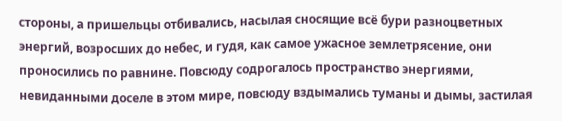стороны, а пришельцы отбивались, насылая сносящие всё бури разноцветных энергий, возросших до небес, и гудя, как самое ужасное землетрясение, они проносились по равнине. Повсюду содрогалось пространство энергиями, невиданными доселе в этом мире, повсюду вздымались туманы и дымы, застилая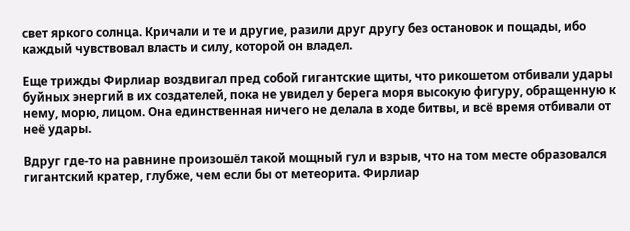свет яркого солнца. Кричали и те и другие, разили друг другу без остановок и пощады, ибо каждый чувствовал власть и силу, которой он владел.

Еще трижды Фирлиар воздвигал пред собой гигантские щиты, что рикошетом отбивали удары буйных энергий в их создателей, пока не увидел у берега моря высокую фигуру, обращенную к нему, морю, лицом. Она единственная ничего не делала в ходе битвы, и всё время отбивали от неё удары.

Вдруг где-то на равнине произошёл такой мощный гул и взрыв, что на том месте образовался гигантский кратер, глубже, чем если бы от метеорита. Фирлиар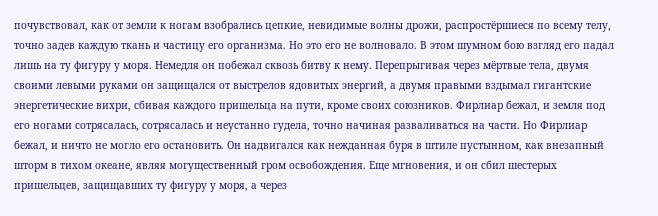почувствовал, как от земли к ногам взобрались цепкие, невидимые волны дрожи, распростёршиеся по всему телу, точно задев каждую ткань и частицу его организма. Но это его не волновало. В этом шумном бою взгляд его падал лишь на ту фигуру у моря. Немедля он побежал сквозь битву к нему. Перепрыгивая через мёртвые тела, двумя своими левыми руками он защищался от выстрелов ядовитых энергий, а двумя правыми вздымал гигантские энергетические вихри, сбивая каждого пришельца на пути, кроме своих союзников. Фирлиар бежал, и земля под его ногами сотрясалась, сотрясалась и неустанно гудела, точно начиная разваливаться на части. Но Фирлиар бежал, и ничто не могло его остановить. Он надвигался как нежданная буря в штиле пустынном, как внезапный шторм в тихом океане, являя могущественный гром освобождения. Еще мгновения, и он сбил шестерых пришельцев, защищавших ту фигуру у моря, а через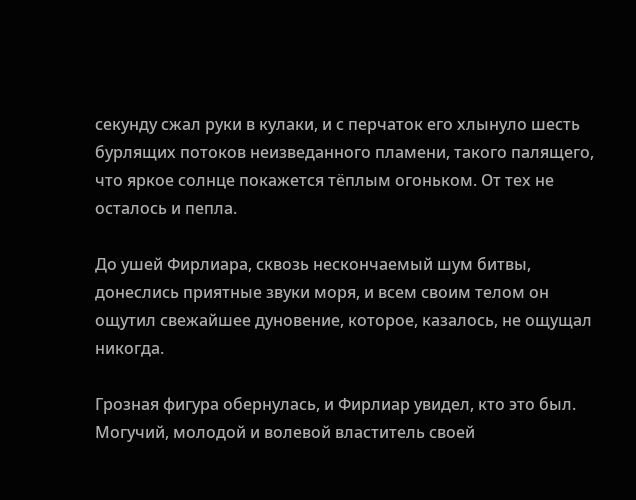секунду сжал руки в кулаки, и с перчаток его хлынуло шесть бурлящих потоков неизведанного пламени, такого палящего, что яркое солнце покажется тёплым огоньком. От тех не осталось и пепла.

До ушей Фирлиара, сквозь нескончаемый шум битвы, донеслись приятные звуки моря, и всем своим телом он ощутил свежайшее дуновение, которое, казалось, не ощущал никогда.

Грозная фигура обернулась, и Фирлиар увидел, кто это был. Могучий, молодой и волевой властитель своей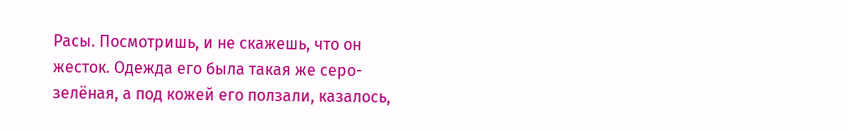Расы. Посмотришь, и не скажешь, что он жесток. Одежда его была такая же серо-зелёная, а под кожей его ползали, казалось,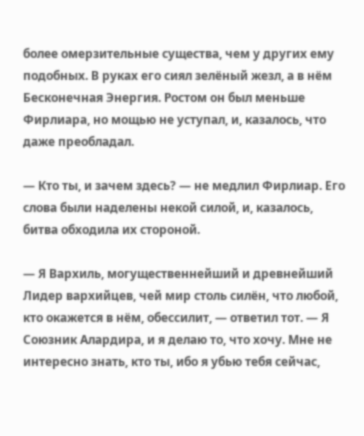более омерзительные существа, чем у других ему подобных. В руках его сиял зелёный жезл, а в нём Бесконечная Энергия. Ростом он был меньше Фирлиара, но мощью не уступал, и, казалось, что даже преобладал.

— Кто ты, и зачем здесь? — не медлил Фирлиар. Его слова были наделены некой силой, и, казалось, битва обходила их стороной.

— Я Вархиль, могущественнейший и древнейший Лидер вархийцев, чей мир столь силён, что любой, кто окажется в нём, обессилит, — ответил тот. — Я Союзник Алардира, и я делаю то, что хочу. Мне не интересно знать, кто ты, ибо я убью тебя сейчас,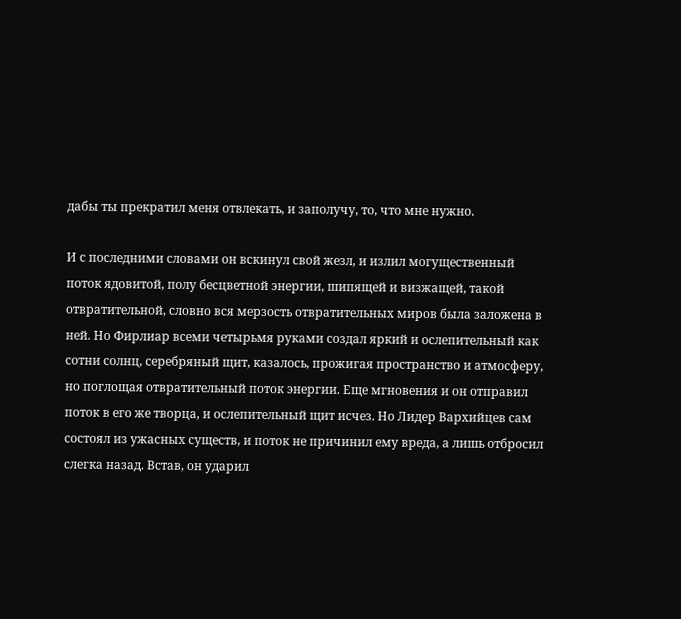дабы ты прекратил меня отвлекать, и заполучу, то, что мне нужно.

И с последними словами он вскинул свой жезл, и излил могущественный поток ядовитой, полу бесцветной энергии, шипящей и визжащей, такой отвратительной, словно вся мерзость отвратительных миров была заложена в ней. Но Фирлиар всеми четырьмя руками создал яркий и ослепительный как сотни солнц, серебряный щит, казалось, прожигая пространство и атмосферу, но поглощая отвратительный поток энергии. Еще мгновения и он отправил поток в его же творца, и ослепительный щит исчез. Но Лидер Вархийцев сам состоял из ужасных существ, и поток не причинил ему вреда, а лишь отбросил слегка назад. Встав, он ударил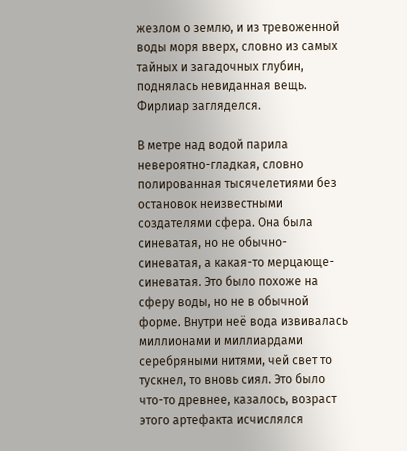жезлом о землю, и из тревоженной воды моря вверх, словно из самых тайных и загадочных глубин, поднялась невиданная вещь. Фирлиар загляделся.

В метре над водой парила невероятно-гладкая, словно полированная тысячелетиями без остановок неизвестными создателями сфера. Она была синеватая, но не обычно-синеватая, а какая-то мерцающе-синеватая. Это было похоже на сферу воды, но не в обычной форме. Внутри неё вода извивалась миллионами и миллиардами серебряными нитями, чей свет то тускнел, то вновь сиял. Это было что-то древнее, казалось, возраст этого артефакта исчислялся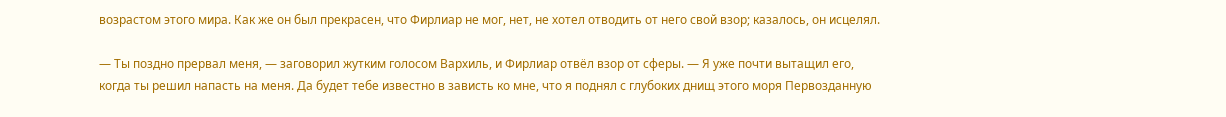возрастом этого мира. Как же он был прекрасен, что Фирлиар не мог, нет, не хотел отводить от него свой взор; казалось, он исцелял.

— Ты поздно прервал меня, — заговорил жутким голосом Вархиль, и Фирлиар отвёл взор от сферы. — Я уже почти вытащил его, когда ты решил напасть на меня. Да будет тебе известно в зависть ко мне, что я поднял с глубоких днищ этого моря Первозданную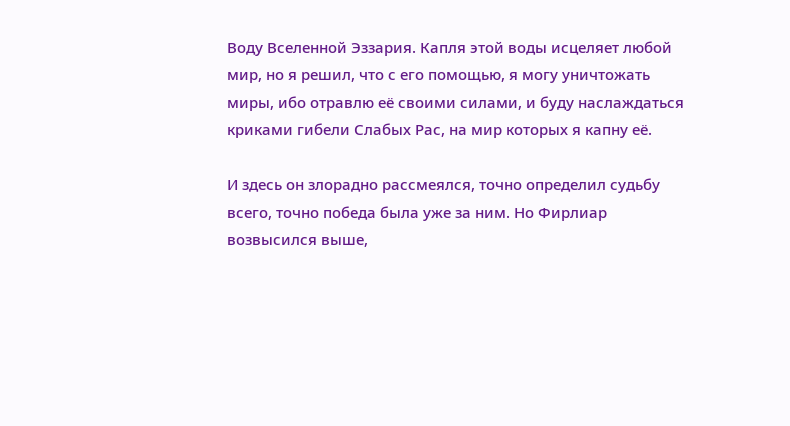Воду Вселенной Эззария. Капля этой воды исцеляет любой мир, но я решил, что с его помощью, я могу уничтожать миры, ибо отравлю её своими силами, и буду наслаждаться криками гибели Слабых Рас, на мир которых я капну её.

И здесь он злорадно рассмеялся, точно определил судьбу всего, точно победа была уже за ним. Но Фирлиар возвысился выше,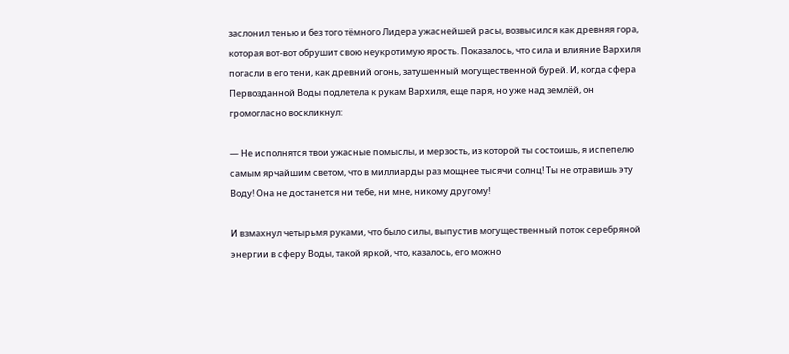заслонил тенью и без того тёмного Лидера ужаснейшей расы, возвысился как древняя гора, которая вот-вот обрушит свою неукротимую ярость. Показалось, что сила и влияние Вархиля погасли в его тени, как древний огонь, затушенный могущественной бурей. И, когда сфера Первозданной Воды подлетела к рукам Вархиля, еще паря, но уже над землёй, он громогласно воскликнул:

— Не исполнятся твои ужасные помыслы, и мерзость, из которой ты состоишь, я испепелю самым ярчайшим светом, что в миллиарды раз мощнее тысячи солнц! Ты не отравишь эту Воду! Она не достанется ни тебе, ни мне, никому другому!

И взмахнул четырьмя руками, что было силы, выпустив могущественный поток серебряной энергии в сферу Воды, такой яркой, что, казалось, его можно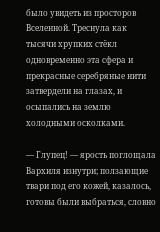было увидеть из просторов Вселенной. Треснула как тысячи хрупких стёкл одновременно эта сфера и прекрасные серебряные нити затвердели на глазах, и осыпались на землю холодными осколками.

— Глупец! — ярость поглощала Вархиля изнутри; ползающие твари под его кожей, казалось, готовы были выбраться, словно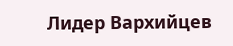Лидер Вархийцев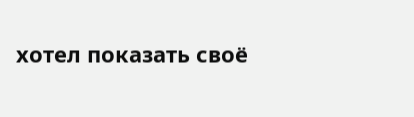хотел показать своё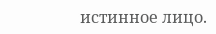истинное лицо.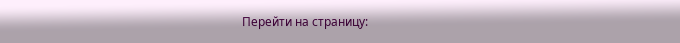Перейти на страницу: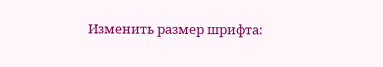Изменить размер шрифта: